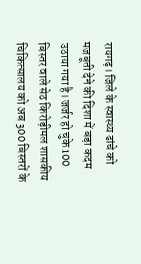रायगढ़। जिले के स्वास्थ्य ढांचे को मजबूती देने की दिशा में बड़ा कदम उठाया गया है। जर्जर हो चुके 100 बिस्तर वाले सेठ किरोड़ीमल शासकीय चिकित्सालय को अब 300 बिस्तरों के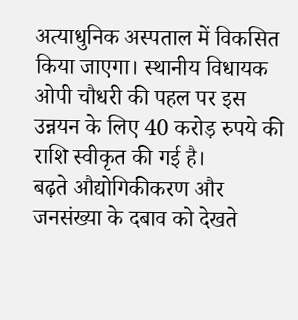अत्याधुनिक अस्पताल में विकसित किया जाएगा। स्थानीय विधायक ओपी चौधरी की पहल पर इस उन्नयन के लिए 40 करोड़ रुपये की राशि स्वीकृत की गई है।
बढ़ते औद्योगिकीकरण और जनसंख्या के दबाव को देखते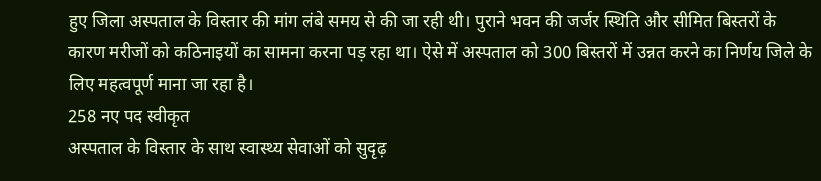हुए जिला अस्पताल के विस्तार की मांग लंबे समय से की जा रही थी। पुराने भवन की जर्जर स्थिति और सीमित बिस्तरों के कारण मरीजों को कठिनाइयों का सामना करना पड़ रहा था। ऐसे में अस्पताल को 300 बिस्तरों में उन्नत करने का निर्णय जिले के लिए महत्वपूर्ण माना जा रहा है।
258 नए पद स्वीकृत
अस्पताल के विस्तार के साथ स्वास्थ्य सेवाओं को सुदृढ़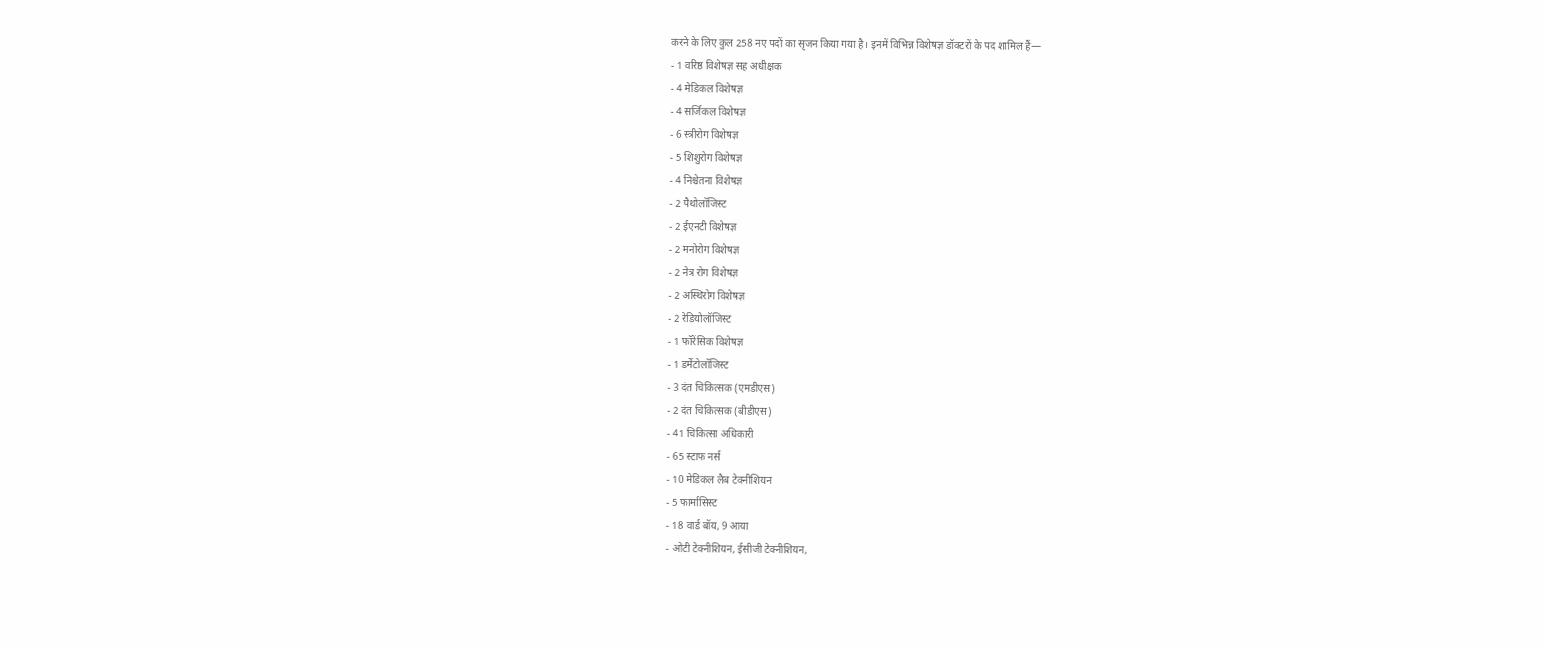करने के लिए कुल 258 नए पदों का सृजन किया गया है। इनमें विभिन्न विशेषज्ञ डॉक्टरों के पद शामिल हैं—
- 1 वरिष्ठ विशेषज्ञ सह अधीक्षक
- 4 मेडिकल विशेषज्ञ
- 4 सर्जिकल विशेषज्ञ
- 6 स्त्रीरोग विशेषज्ञ
- 5 शिशुरोग विशेषज्ञ
- 4 निश्चेतना विशेषज्ञ
- 2 पैथोलॉजिस्ट
- 2 ईएनटी विशेषज्ञ
- 2 मनोरोग विशेषज्ञ
- 2 नेत्र रोग विशेषज्ञ
- 2 अस्थिरोग विशेषज्ञ
- 2 रेडियोलॉजिस्ट
- 1 फॉरेंसिक विशेषज्ञ
- 1 डर्मेटोलॉजिस्ट
- 3 दंत चिकित्सक (एमडीएस)
- 2 दंत चिकित्सक (बीडीएस)
- 41 चिकित्सा अधिकारी
- 65 स्टाफ नर्स
- 10 मेडिकल लैब टेक्नीशियन
- 5 फार्मासिस्ट
- 18 वार्ड बॉय, 9 आया
- ओटी टेक्नीशियन, ईसीजी टेक्नीशियन,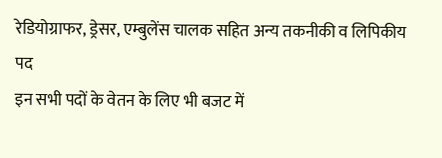रेडियोग्राफर, ड्रेसर, एम्बुलेंस चालक सहित अन्य तकनीकी व लिपिकीय पद
इन सभी पदों के वेतन के लिए भी बजट में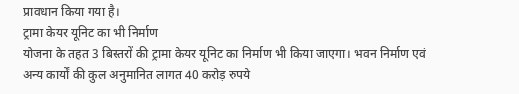प्रावधान किया गया है।
ट्रामा केयर यूनिट का भी निर्माण
योजना के तहत 3 बिस्तरों की ट्रामा केयर यूनिट का निर्माण भी किया जाएगा। भवन निर्माण एवं अन्य कार्यों की कुल अनुमानित लागत 40 करोड़ रुपये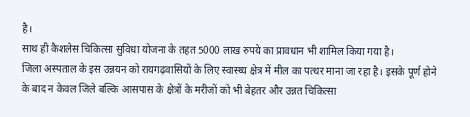है।
साथ ही कैशलेस चिकित्सा सुविधा योजना के तहत 5000 लाख रुपये का प्रावधान भी शामिल किया गया है।
जिला अस्पताल के इस उन्नयन को रायगढ़वासियों के लिए स्वास्थ्य क्षेत्र में मील का पत्थर माना जा रहा है। इसके पूर्ण होने के बाद न केवल जिले बल्कि आसपास के क्षेत्रों के मरीजों को भी बेहतर और उन्नत चिकित्सा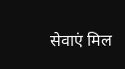सेवाएं मिल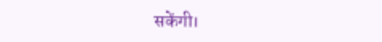सकेंगी।